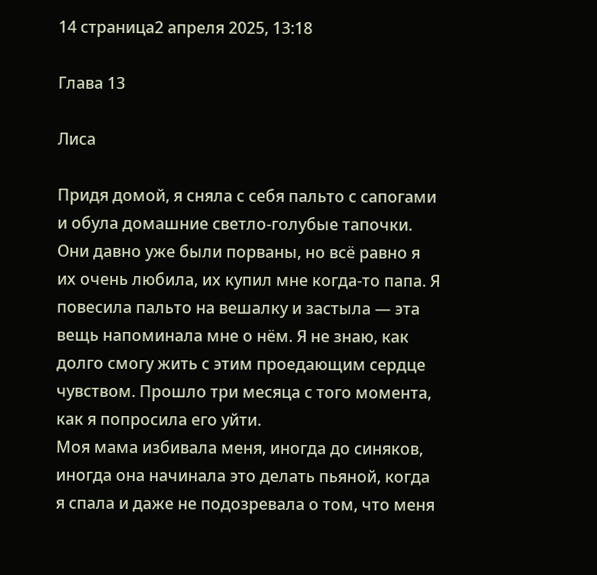14 страница2 апреля 2025, 13:18

Глава 13

Лиса

Придя домой, я сняла с себя пальто с сапогами и обула домашние светло-голубые тапочки. Они давно уже были порваны, но всё равно я их очень любила, их купил мне когда-то папа. Я повесила пальто на вешалку и застыла — эта вещь напоминала мне о нём. Я не знаю, как долго смогу жить с этим проедающим сердце чувством. Прошло три месяца с того момента, как я попросила его уйти.
Моя мама избивала меня, иногда до синяков, иногда она начинала это делать пьяной, когда я спала и даже не подозревала о том, что меня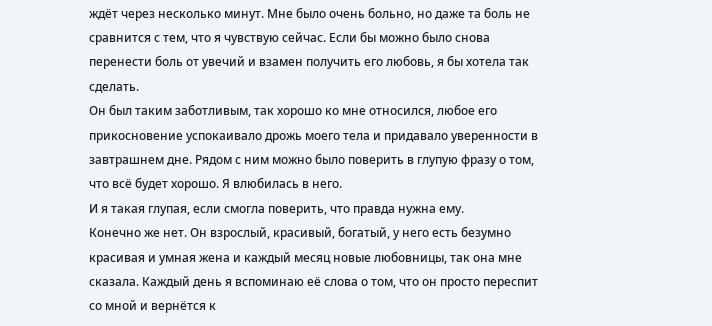ждёт через несколько минут. Мне было очень больно, но даже та боль не сравнится с тем, что я чувствую сейчас. Если бы можно было снова перенести боль от увечий и взамен получить его любовь, я бы хотела так сделать.
Он был таким заботливым, так хорошо ко мне относился, любое его прикосновение успокаивало дрожь моего тела и придавало уверенности в завтрашнем дне. Рядом с ним можно было поверить в глупую фразу о том, что всё будет хорошо. Я влюбилась в него.
И я такая глупая, если смогла поверить, что правда нужна ему.
Конечно же нет. Он взрослый, красивый, богатый, у него есть безумно красивая и умная жена и каждый месяц новые любовницы, так она мне сказала. Каждый день я вспоминаю её слова о том, что он просто переспит со мной и вернётся к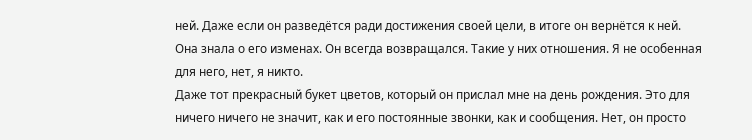ней. Даже если он разведётся ради достижения своей цели, в итоге он вернётся к ней.
Она знала о его изменах. Он всегда возвращался. Такие у них отношения. Я не особенная для него, нет, я никто.
Даже тот прекрасный букет цветов, который он прислал мне на день рождения. Это для ничего ничего не значит, как и его постоянные звонки, как и сообщения. Нет, он просто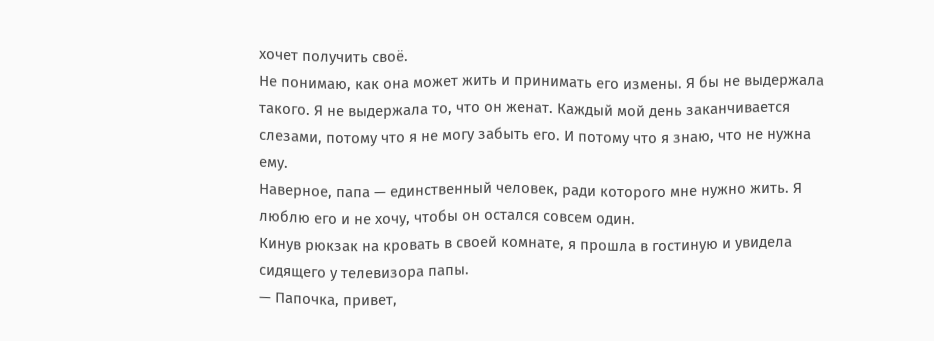хочет получить своё.
Не понимаю, как она может жить и принимать его измены. Я бы не выдержала такого. Я не выдержала то, что он женат. Каждый мой день заканчивается слезами, потому что я не могу забыть его. И потому что я знаю, что не нужна ему.
Наверное, папа — единственный человек, ради которого мне нужно жить. Я люблю его и не хочу, чтобы он остался совсем один.
Кинув рюкзак на кровать в своей комнате, я прошла в гостиную и увидела сидящего у телевизора папы.
— Папочка, привет,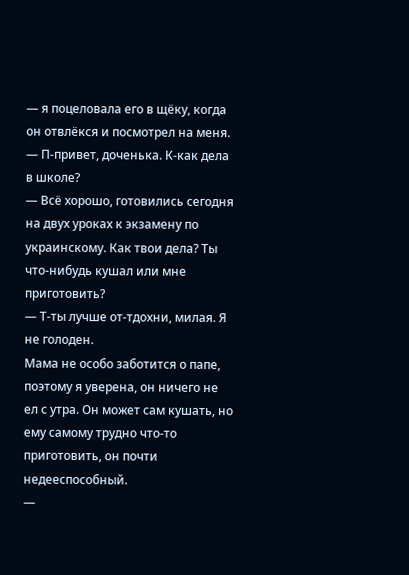— я поцеловала его в щёку, когда он отвлёкся и посмотрел на меня.
— П-привет, доченька. К-как дела в школе?
— Всё хорошо, готовились сегодня на двух уроках к экзамену по украинскому. Как твои дела? Ты что-нибудь кушал или мне приготовить?
— Т-ты лучше от-тдохни, милая. Я не голоден.
Мама не особо заботится о папе, поэтому я уверена, он ничего не ел с утра. Он может сам кушать, но ему самому трудно что-то приготовить, он почти недееспособный.
—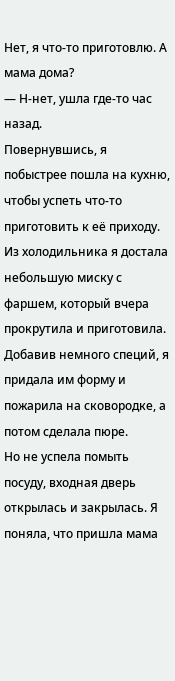Нет, я что-то приготовлю. А мама дома?
— Н-нет, ушла где-то час назад.
Повернувшись, я побыстрее пошла на кухню, чтобы успеть что-то приготовить к её приходу. Из холодильника я достала небольшую миску с фаршем, который вчера прокрутила и приготовила. Добавив немного специй, я придала им форму и пожарила на сковородке, а потом сделала пюре.
Но не успела помыть посуду, входная дверь открылась и закрылась. Я поняла, что пришла мама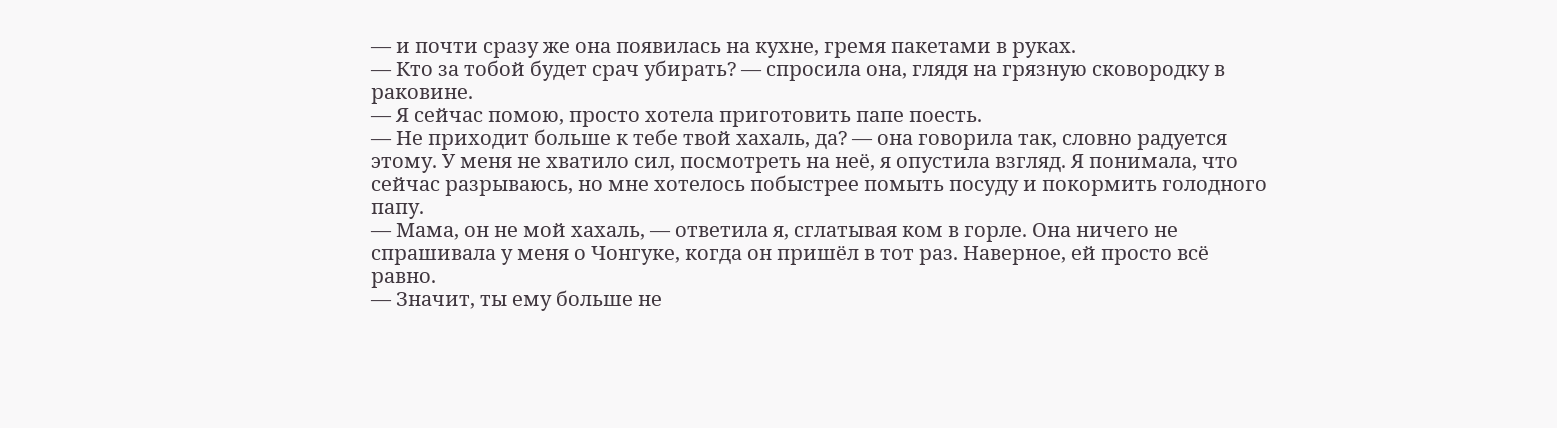— и почти сразу же она появилась на кухне, гремя пакетами в руках.
— Кто за тобой будет срач убирать? — спросила она, глядя на грязную сковородку в раковине.
— Я сейчас помою, просто хотела приготовить папе поесть.
— Не приходит больше к тебе твой хахаль, да? — она говорила так, словно радуется этому. У меня не хватило сил, посмотреть на неё, я опустила взгляд. Я понимала, что сейчас разрываюсь, но мне хотелось побыстрее помыть посуду и покормить голодного папу.
— Мама, он не мой хахаль, — ответила я, сглатывая ком в горле. Она ничего не спрашивала у меня о Чонгуке, когда он пришёл в тот раз. Наверное, ей просто всё равно.
— Значит, ты ему больше не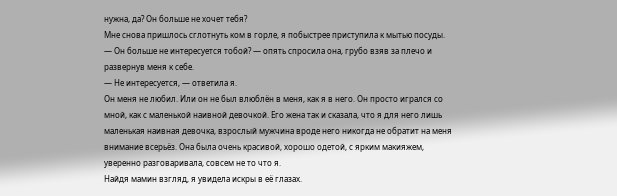нужна, да? Он больше не хочет тебя?
Мне снова пришлось сглотнуть ком в горле, я побыстрее приступила к мытью посуды.
— Он больше не интересуется тобой? — опять спросила она, грубо взяв за плечо и развернув меня к себе.
— Не интересуется, — ответила я.
Он меня не любил. Или он не был влюблён в меня, как я в него. Он просто игрался со мной, как с маленькой наивной девочкой. Его жена так и сказала, что я для него лишь маленькая наивная девочка, взрослый мужчина вроде него никогда не обратит на меня внимание всерьёз. Она была очень красивой, хорошо одетой, с ярким макияжем, уверенно разговаривала, совсем не то что я.
Найдя мамин взгляд, я увидела искры в её глазах.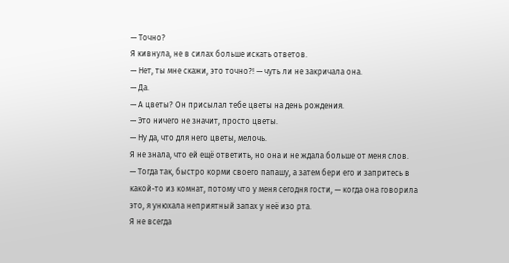— Точно?
Я кивнула, не в силах больше искать ответов.
— Нет, ты мне скажи, это точно?! — чуть ли не закричала она.
— Да.
— А цветы? Он присылал тебе цветы на день рождения.
— Это ничего не значит, просто цветы.
— Ну да, что для него цветы, мелочь.
Я не знала, что ей ещё ответить, но она и не ждала больше от меня слов.
— Тогда так, быстро корми своего папашу, а затем бери его и запритесь в какой-то из комнат, потому что у меня сегодня гости, — когда она говорила это, я унюхала неприятный запах у неё изо рта.
Я не всегда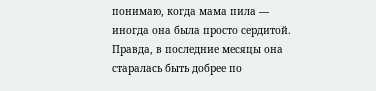понимаю, когда мама пила — иногда она была просто сердитой. Правда, в последние месяцы она старалась быть добрее по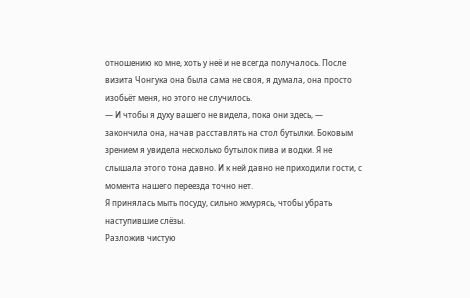отношению ко мне, хоть у неё и не всегда получалось. После визита Чонгука она была сама не своя, я думала, она просто изобьёт меня, но этого не случилось.
— И чтобы я духу вашего не видела, пока они здесь, — закончила она, начав расставлять на стол бутылки. Боковым зрением я увидела несколько бутылок пива и водки. Я не слышала этого тона давно. И к ней давно не приходили гости, с момента нашего переезда точно нет.
Я принялась мыть посуду, сильно жмурясь, чтобы убрать наступившие слёзы.
Разложив чистую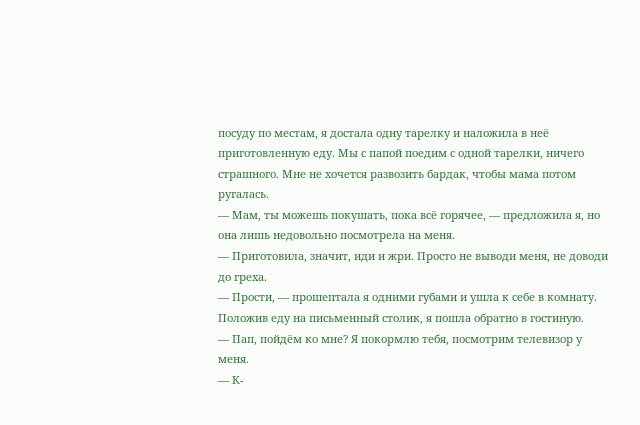посуду по местам, я достала одну тарелку и наложила в неё приготовленную еду. Мы с папой поедим с одной тарелки, ничего страшного. Мне не хочется развозить бардак, чтобы мама потом ругалась.
— Мам, ты можешь покушать, пока всё горячее, — предложила я, но она лишь недовольно посмотрела на меня.
— Приготовила, значит, иди и жри. Просто не выводи меня, не доводи до греха.
— Прости, — прошептала я одними губами и ушла к себе в комнату. Положив еду на письменный столик, я пошла обратно в гостиную.
— Пап, пойдём ко мне? Я покормлю тебя, посмотрим телевизор у меня.
— К-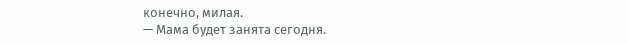конечно, милая.
— Мама будет занята сегодня.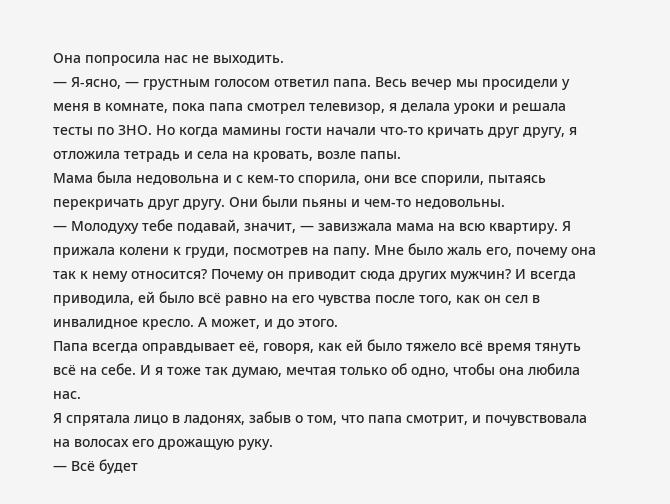Она попросила нас не выходить.
— Я-ясно, — грустным голосом ответил папа. Весь вечер мы просидели у меня в комнате, пока папа смотрел телевизор, я делала уроки и решала тесты по ЗНО. Но когда мамины гости начали что-то кричать друг другу, я отложила тетрадь и села на кровать, возле папы.
Мама была недовольна и с кем-то спорила, они все спорили, пытаясь перекричать друг другу. Они были пьяны и чем-то недовольны.
— Молодуху тебе подавай, значит, — завизжала мама на всю квартиру. Я прижала колени к груди, посмотрев на папу. Мне было жаль его, почему она так к нему относится? Почему он приводит сюда других мужчин? И всегда приводила, ей было всё равно на его чувства после того, как он сел в инвалидное кресло. А может, и до этого.
Папа всегда оправдывает её, говоря, как ей было тяжело всё время тянуть всё на себе. И я тоже так думаю, мечтая только об одно, чтобы она любила нас.
Я спрятала лицо в ладонях, забыв о том, что папа смотрит, и почувствовала на волосах его дрожащую руку.
— Всё будет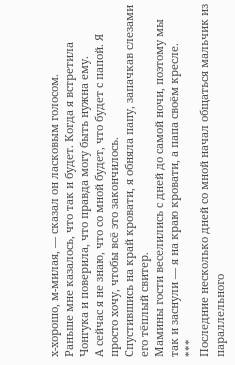х-хорошо, м-милая, — сказал он ласковым голосом.
Раньше мне казалось, что так и будет. Когда я встретила Чонгука и поверила, что правда могу быть нужна ему.
А сейчас я не знаю, что со мной будет, что будет с папой. Я просто хочу, чтобы всё это закончилось.
Спустившись на край кровати, я обняла папу, запачкав слезами его тёплый свитер.
Мамины гости веселились с дней до самой ночи, поэтому мы так и заснули — я на краю кровати, а папа своём кресле.
***
Последние несколько дней со мной начал общаться мальчик из параллельного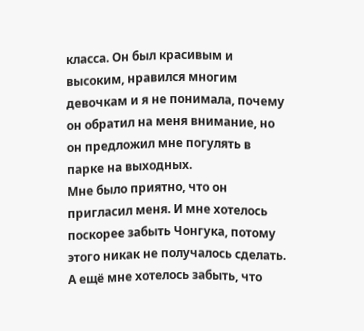класса. Он был красивым и высоким, нравился многим девочкам и я не понимала, почему он обратил на меня внимание, но он предложил мне погулять в парке на выходных.
Мне было приятно, что он пригласил меня. И мне хотелось поскорее забыть Чонгука, потому этого никак не получалось сделать.
А ещё мне хотелось забыть, что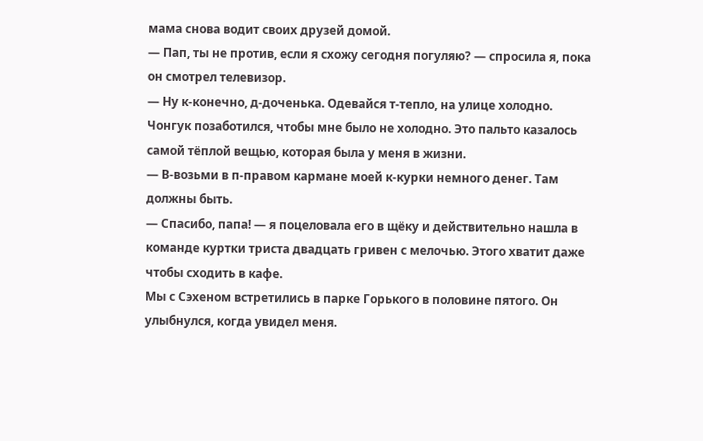мама снова водит своих друзей домой.
— Пап, ты не против, если я схожу сегодня погуляю? — спросила я, пока он смотрел телевизор.
— Ну к-конечно, д-доченька. Одевайся т-тепло, на улице холодно.
Чонгук позаботился, чтобы мне было не холодно. Это пальто казалось самой тёплой вещью, которая была у меня в жизни.
— В-возьми в п-правом кармане моей к-курки немного денег. Там должны быть.
— Спасибо, папа! — я поцеловала его в щёку и действительно нашла в команде куртки триста двадцать гривен с мелочью. Этого хватит даже чтобы сходить в кафе.
Мы с Сэхеном встретились в парке Горького в половине пятого. Он улыбнулся, когда увидел меня.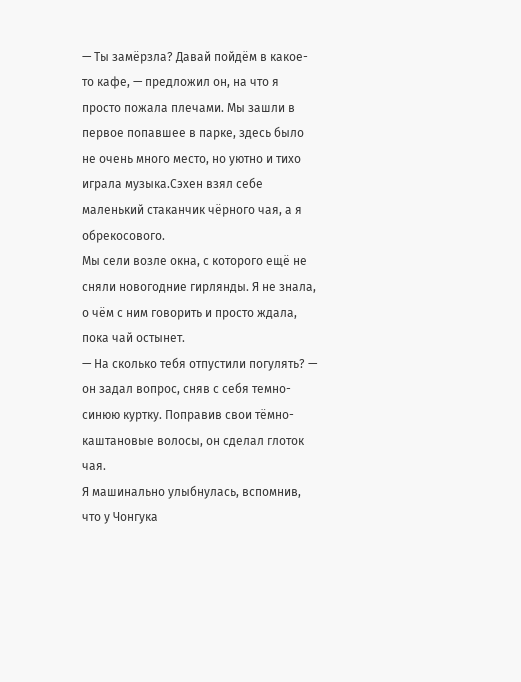— Ты замёрзла? Давай пойдём в какое-то кафе, — предложил он, на что я просто пожала плечами. Мы зашли в первое попавшее в парке, здесь было не очень много место, но уютно и тихо играла музыка.Сэхен взял себе маленький стаканчик чёрного чая, а я обрекосового.
Мы сели возле окна, с которого ещё не сняли новогодние гирлянды. Я не знала, о чём с ним говорить и просто ждала, пока чай остынет.
— На сколько тебя отпустили погулять? — он задал вопрос, сняв с себя темно-синюю куртку. Поправив свои тёмно-каштановые волосы, он сделал глоток чая.
Я машинально улыбнулась, вспомнив, что у Чонгука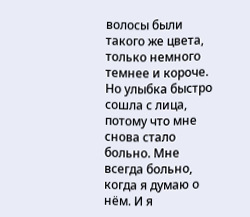волосы были такого же цвета, только немного темнее и короче. Но улыбка быстро сошла с лица, потому что мне снова стало больно. Мне всегда больно, когда я думаю о нём. И я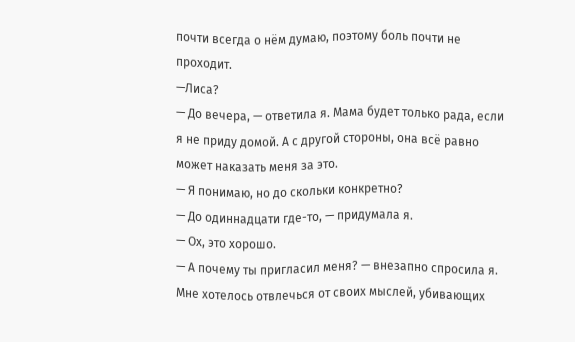почти всегда о нём думаю, поэтому боль почти не проходит.
—Лиса?
— До вечера, — ответила я. Мама будет только рада, если я не приду домой. А с другой стороны, она всё равно может наказать меня за это.
— Я понимаю, но до скольки конкретно?
— До одиннадцати где-то, — придумала я.
— Ох, это хорошо.
— А почему ты пригласил меня? — внезапно спросила я. Мне хотелось отвлечься от своих мыслей, убивающих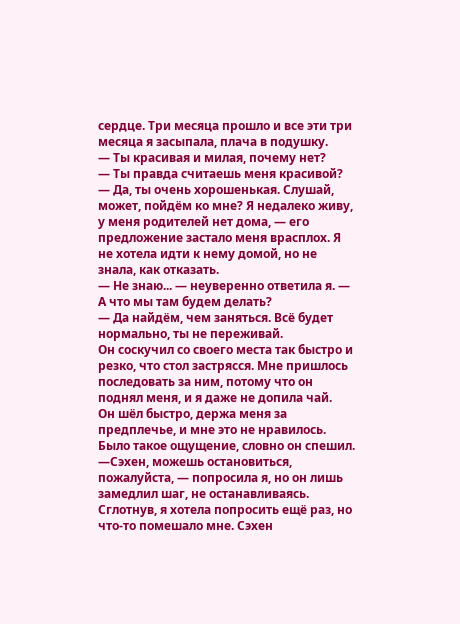сердце. Три месяца прошло и все эти три месяца я засыпала, плача в подушку.
— Ты красивая и милая, почему нет?
— Ты правда считаешь меня красивой?
— Да, ты очень хорошенькая. Слушай, может, пойдём ко мне? Я недалеко живу, у меня родителей нет дома, — его предложение застало меня врасплох. Я не хотела идти к нему домой, но не знала, как отказать.
— Не знаю... — неуверенно ответила я. — А что мы там будем делать?
— Да найдём, чем заняться. Всё будет нормально, ты не переживай.
Он соскучил со своего места так быстро и резко, что стол застрясся. Мне пришлось последовать за ним, потому что он поднял меня, и я даже не допила чай.
Он шёл быстро, держа меня за предплечье, и мне это не нравилось. Было такое ощущение, словно он спешил.
—Сэхен, можешь остановиться, пожалуйста, — попросила я, но он лишь замедлил шаг, не останавливаясь.
Сглотнув, я хотела попросить ещё раз, но что-то помешало мне. Сэхен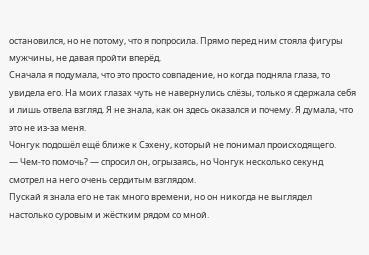остановился, но не потому, что я попросила. Прямо перед ним стояла фигуры мужчины, не давая пройти вперёд.
Сначала я подумала, что это просто совпадение, но когда подняла глаза, то увидела его. На моих глазах чуть не навернулись слёзы, только я сдержала себя и лишь отвела взгляд. Я не знала, как он здесь оказался и почему. Я думала, что это не из-за меня.
Чонгук подошёл ещё ближе к Сэхену, который не понимал происходящего.
— Чем-то помочь? — спросил он, огрызаясь, но Чонгук несколько секунд смотрел на него очень сердитым взглядом.
Пускай я знала его не так много времени, но он никогда не выглядел настолько суровым и жёстким рядом со мной.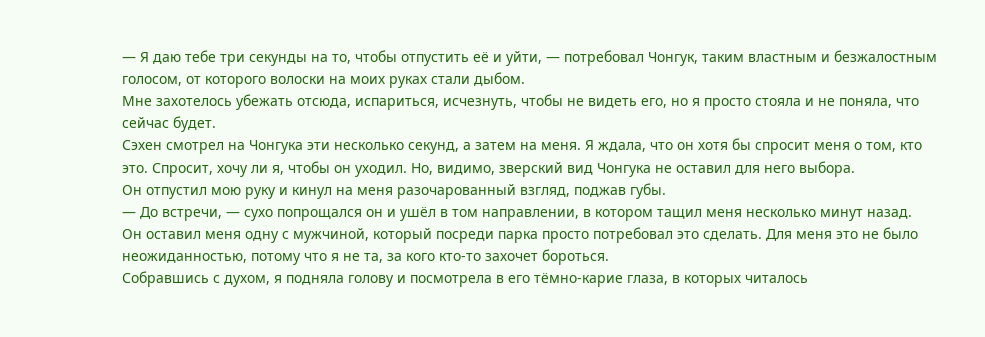— Я даю тебе три секунды на то, чтобы отпустить её и уйти, — потребовал Чонгук, таким властным и безжалостным голосом, от которого волоски на моих руках стали дыбом.
Мне захотелось убежать отсюда, испариться, исчезнуть, чтобы не видеть его, но я просто стояла и не поняла, что сейчас будет.
Сэхен смотрел на Чонгука эти несколько секунд, а затем на меня. Я ждала, что он хотя бы спросит меня о том, кто это. Спросит, хочу ли я, чтобы он уходил. Но, видимо, зверский вид Чонгука не оставил для него выбора.
Он отпустил мою руку и кинул на меня разочарованный взгляд, поджав губы.
— До встречи, — сухо попрощался он и ушёл в том направлении, в котором тащил меня несколько минут назад.
Он оставил меня одну с мужчиной, который посреди парка просто потребовал это сделать. Для меня это не было неожиданностью, потому что я не та, за кого кто-то захочет бороться.
Собравшись с духом, я подняла голову и посмотрела в его тёмно-карие глаза, в которых читалось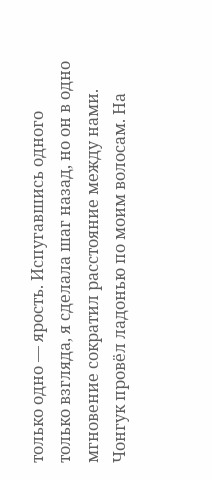только одно — ярость. Испугавшись одного только взгляда, я сделала шаг назад, но он в одно мгновение сократил расстояние между нами.
Чонгук провёл ладонью по моим волосам. На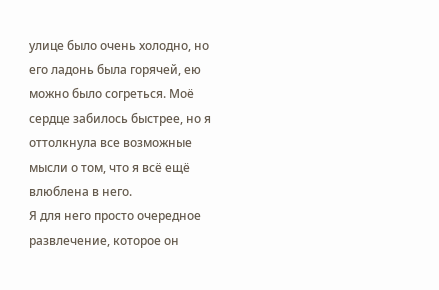улице было очень холодно, но его ладонь была горячей, ею можно было согреться. Моё сердце забилось быстрее, но я оттолкнула все возможные мысли о том, что я всё ещё влюблена в него.
Я для него просто очередное развлечение, которое он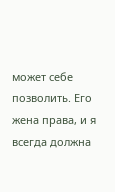может себе позволить. Его жена права, и я всегда должна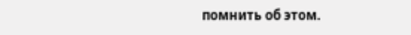помнить об этом.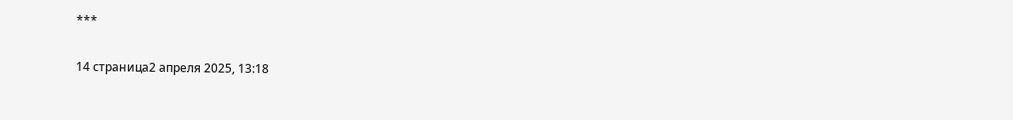***

14 страница2 апреля 2025, 13:18